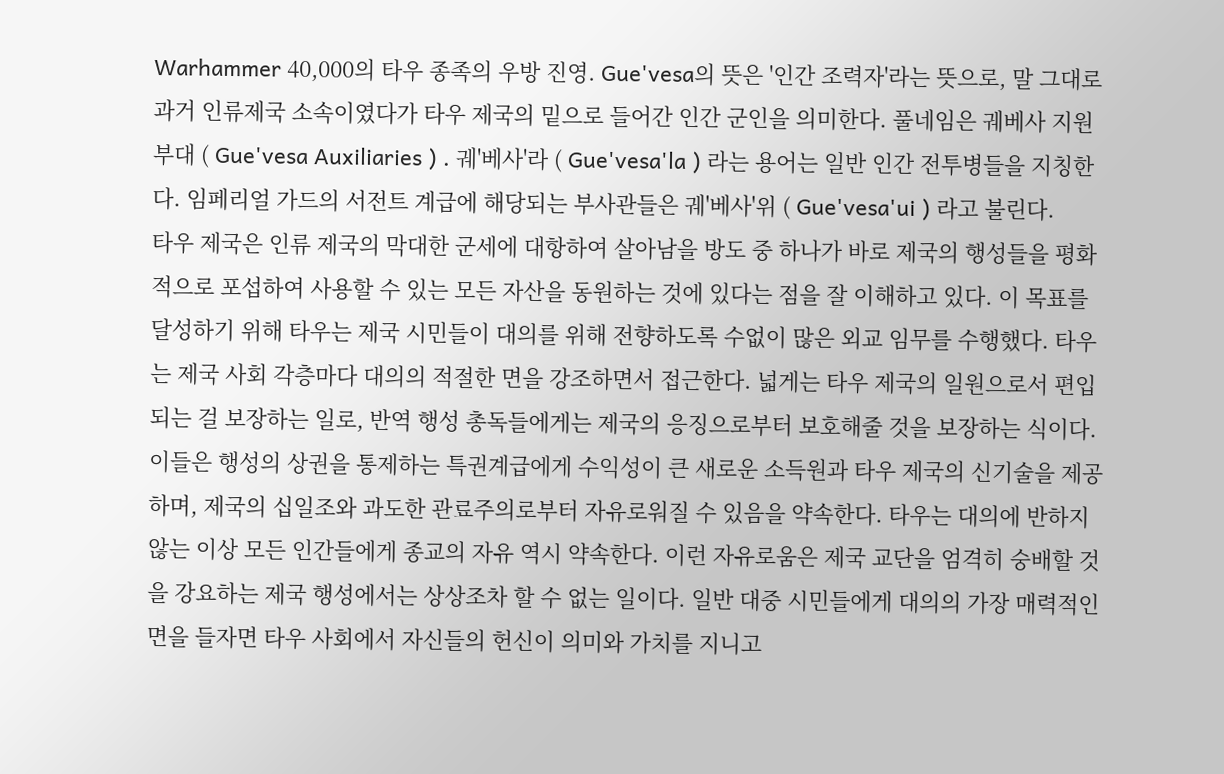Warhammer 40,000의 타우 종족의 우방 진영. Gue'vesa의 뜻은 '인간 조력자'라는 뜻으로, 말 그대로 과거 인류제국 소속이였다가 타우 제국의 밑으로 들어간 인간 군인을 의미한다. 풀네임은 궤베사 지원부대 ( Gue'vesa Auxiliaries ) . 궤'베사'라 ( Gue'vesa'la ) 라는 용어는 일반 인간 전투병들을 지칭한다. 임페리얼 가드의 서전트 계급에 해당되는 부사관들은 궤'베사'위 ( Gue'vesa'ui ) 라고 불린다.
타우 제국은 인류 제국의 막대한 군세에 대항하여 살아남을 방도 중 하나가 바로 제국의 행성들을 평화적으로 포섭하여 사용할 수 있는 모든 자산을 동원하는 것에 있다는 점을 잘 이해하고 있다. 이 목표를 달성하기 위해 타우는 제국 시민들이 대의를 위해 전향하도록 수없이 많은 외교 임무를 수행했다. 타우는 제국 사회 각층마다 대의의 적절한 면을 강조하면서 접근한다. 넓게는 타우 제국의 일원으로서 편입되는 걸 보장하는 일로, 반역 행성 총독들에게는 제국의 응징으로부터 보호해줄 것을 보장하는 식이다. 이들은 행성의 상권을 통제하는 특권계급에게 수익성이 큰 새로운 소득원과 타우 제국의 신기술을 제공하며, 제국의 십일조와 과도한 관료주의로부터 자유로워질 수 있음을 약속한다. 타우는 대의에 반하지 않는 이상 모든 인간들에게 종교의 자유 역시 약속한다. 이런 자유로움은 제국 교단을 엄격히 숭배할 것을 강요하는 제국 행성에서는 상상조차 할 수 없는 일이다. 일반 대중 시민들에게 대의의 가장 매력적인 면을 들자면 타우 사회에서 자신들의 헌신이 의미와 가치를 지니고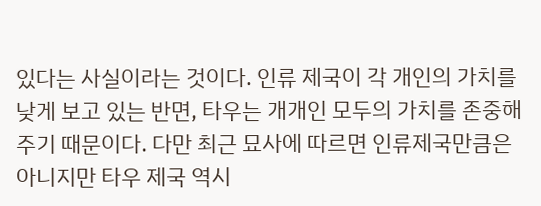있다는 사실이라는 것이다. 인류 제국이 각 개인의 가치를 낮게 보고 있는 반면, 타우는 개개인 모두의 가치를 존중해주기 때문이다. 다만 최근 묘사에 따르면 인류제국만큼은 아니지만 타우 제국 역시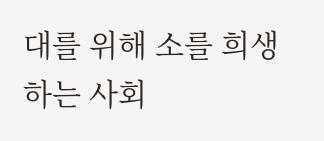대를 위해 소를 희생하는 사회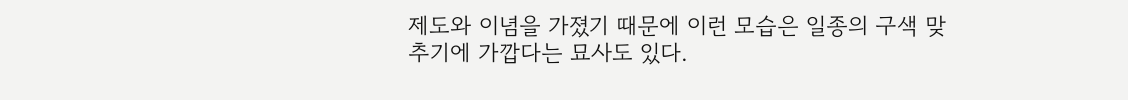제도와 이념을 가졌기 때문에 이런 모습은 일종의 구색 맞추기에 가깝다는 묘사도 있다.